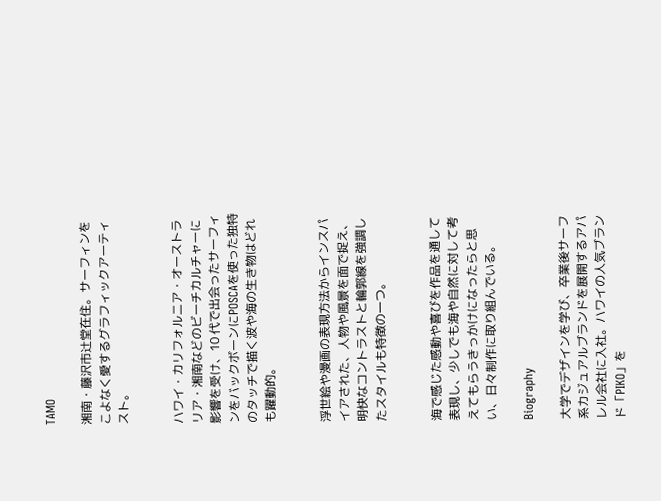TAMO

湘南・藤沢市辻堂在住。サーフィンをこよなく愛するグラフィックアーティスト。


ハワイ・カリフォルニア・オーストラリア・湘南などのビーチカルチャーに影響を受け、10 代で出会ったサーフィンをバックボーンにPOSCAを使った独特のタッチで描く波や海の生き物はどれも躍動的。


浮世絵や漫画の表現方法からインスパイアされた、人物や風景を面で捉え、明快なコントラストと輪郭線を強調したスタイルも特徴の一つ。


海で感じた感動や喜びを作品を通して表現し、少しでも海や自然に対して考えてもらうきっかけになったらと思い、日々制作に取り組んでいる。

Biography

大学でデザインを学び、卒業後サーフ系カジュアルブランドを展開するアパレル会社に入社。ハワイの人気ブランド「PIKO」を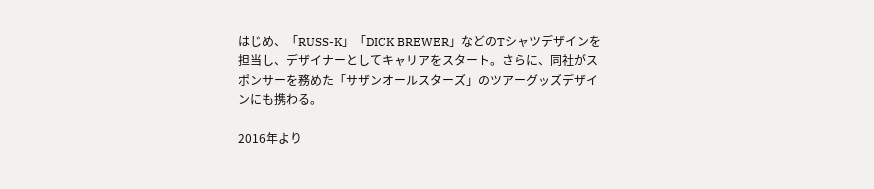はじめ、「RUSS-K」「DICK BREWER」などのTシャツデザインを担当し、デザイナーとしてキャリアをスタート。さらに、同社がスポンサーを務めた「サザンオールスターズ」のツアーグッズデザインにも携わる。

2016年より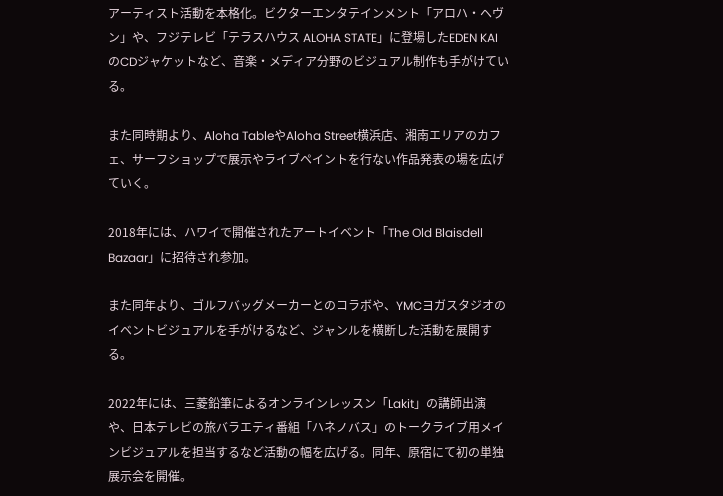アーティスト活動を本格化。ビクターエンタテインメント「アロハ・ヘヴン」や、フジテレビ「テラスハウス ALOHA STATE」に登場したEDEN KAIのCDジャケットなど、音楽・メディア分野のビジュアル制作も手がけている。

また同時期より、Aloha TableやAloha Street横浜店、湘南エリアのカフェ、サーフショップで展示やライブペイントを行ない作品発表の場を広げていく。

2018年には、ハワイで開催されたアートイベント「The Old Blaisdell Bazaar」に招待され参加。

また同年より、ゴルフバッグメーカーとのコラボや、YMCヨガスタジオのイベントビジュアルを手がけるなど、ジャンルを横断した活動を展開する。

2022年には、三菱鉛筆によるオンラインレッスン「Lakit」の講師出演や、日本テレビの旅バラエティ番組「ハネノバス」のトークライブ用メインビジュアルを担当するなど活動の幅を広げる。同年、原宿にて初の単独展示会を開催。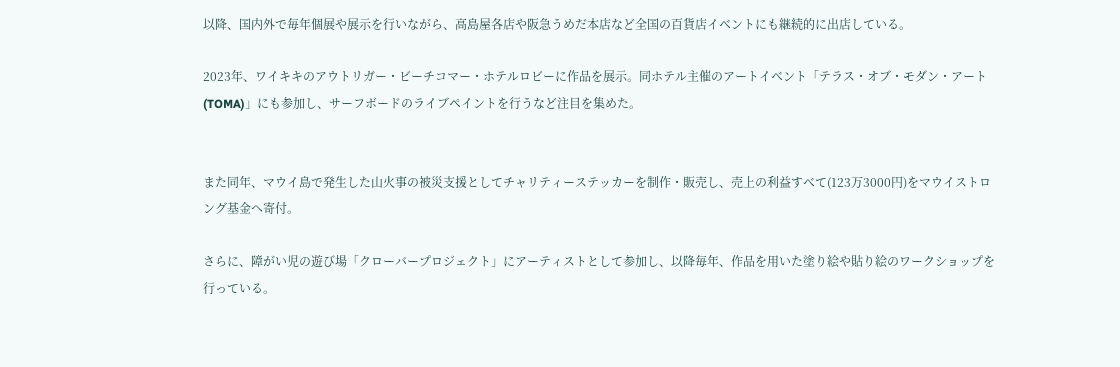以降、国内外で毎年個展や展示を行いながら、高島屋各店や阪急うめだ本店など全国の百貨店イベントにも継続的に出店している。

2023年、ワイキキのアウトリガー・ビーチコマー・ホテルロビーに作品を展示。同ホテル主催のアートイベント「テラス・オブ・モダン・アート(TOMA)」にも参加し、サーフボードのライブペイントを行うなど注目を集めた。


また同年、マウイ島で発生した山火事の被災支援としてチャリティーステッカーを制作・販売し、売上の利益すべて(123万3000円)をマウイストロング基金へ寄付。

さらに、障がい児の遊び場「クローバープロジェクト」にアーティストとして参加し、以降毎年、作品を用いた塗り絵や貼り絵のワークショップを行っている。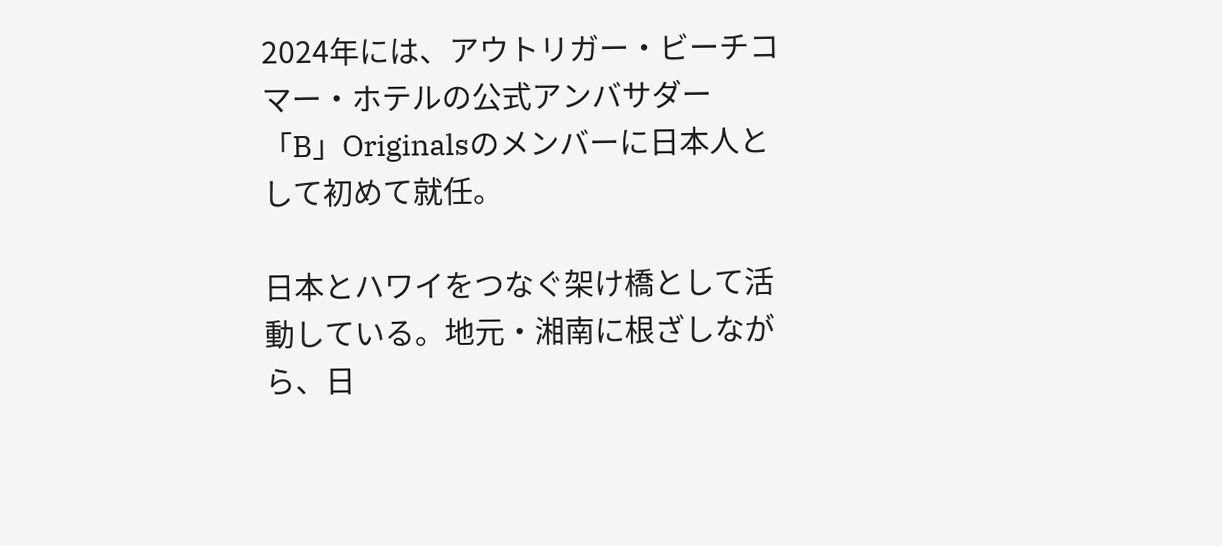2024年には、アウトリガー・ビーチコマー・ホテルの公式アンバサダー「B」Originalsのメンバーに日本人として初めて就任。

日本とハワイをつなぐ架け橋として活動している。地元・湘南に根ざしながら、日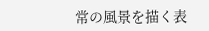常の風景を描く表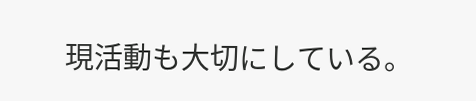現活動も大切にしている。